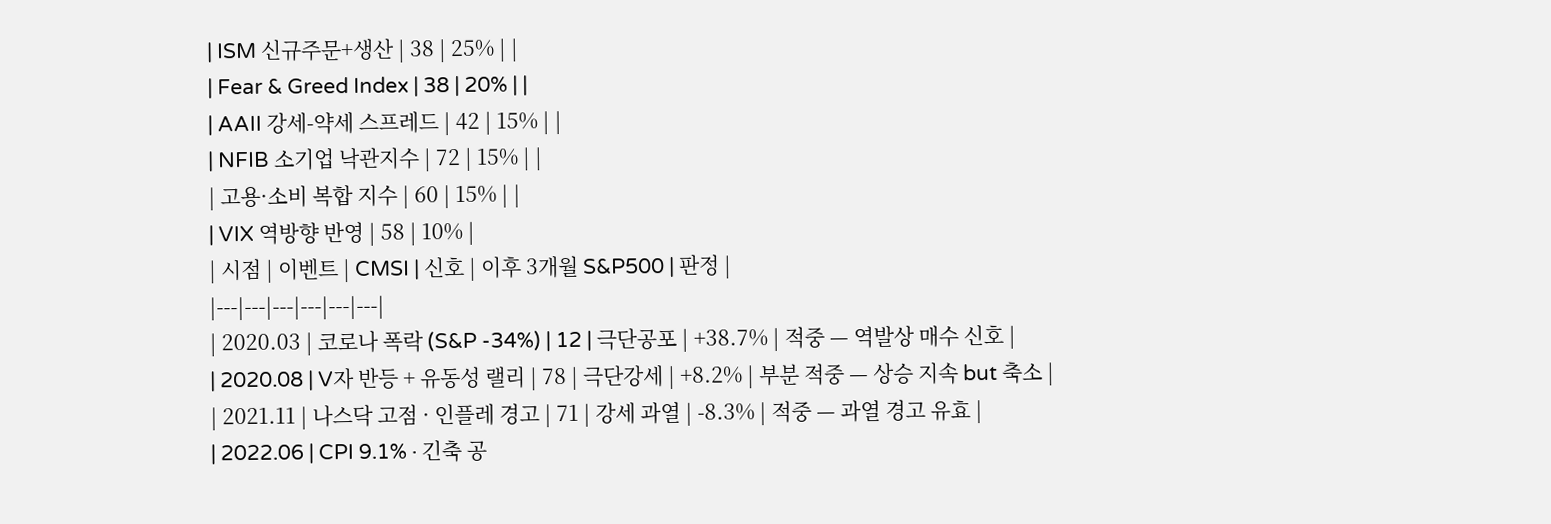| ISM 신규주문+생산 | 38 | 25% | |
| Fear & Greed Index | 38 | 20% | |
| AAII 강세-약세 스프레드 | 42 | 15% | |
| NFIB 소기업 낙관지수 | 72 | 15% | |
| 고용·소비 복합 지수 | 60 | 15% | |
| VIX 역방향 반영 | 58 | 10% |
| 시점 | 이벤트 | CMSI | 신호 | 이후 3개월 S&P500 | 판정 |
|---|---|---|---|---|---|
| 2020.03 | 코로나 폭락 (S&P -34%) | 12 | 극단공포 | +38.7% | 적중 — 역발상 매수 신호 |
| 2020.08 | V자 반등 + 유동성 랠리 | 78 | 극단강세 | +8.2% | 부분 적중 — 상승 지속 but 축소 |
| 2021.11 | 나스닥 고점 · 인플레 경고 | 71 | 강세 과열 | -8.3% | 적중 — 과열 경고 유효 |
| 2022.06 | CPI 9.1% · 긴축 공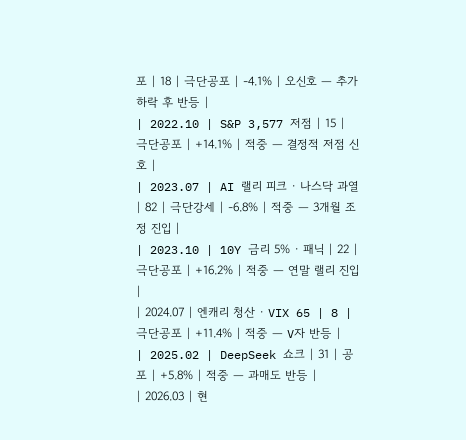포 | 18 | 극단공포 | -4.1% | 오신호 — 추가 하락 후 반등 |
| 2022.10 | S&P 3,577 저점 | 15 | 극단공포 | +14.1% | 적중 — 결정적 저점 신호 |
| 2023.07 | AI 랠리 피크 · 나스닥 과열 | 82 | 극단강세 | -6.8% | 적중 — 3개월 조정 진입 |
| 2023.10 | 10Y 금리 5% · 패닉 | 22 | 극단공포 | +16.2% | 적중 — 연말 랠리 진입 |
| 2024.07 | 엔캐리 청산 · VIX 65 | 8 | 극단공포 | +11.4% | 적중 — V자 반등 |
| 2025.02 | DeepSeek 쇼크 | 31 | 공포 | +5.8% | 적중 — 과매도 반등 |
| 2026.03 | 현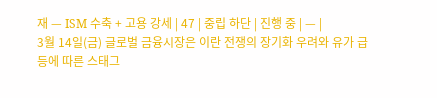재 — ISM 수축 + 고용 강세 | 47 | 중립 하단 | 진행 중 | — |
3월 14일(금) 글로벌 금융시장은 이란 전쟁의 장기화 우려와 유가 급등에 따른 스태그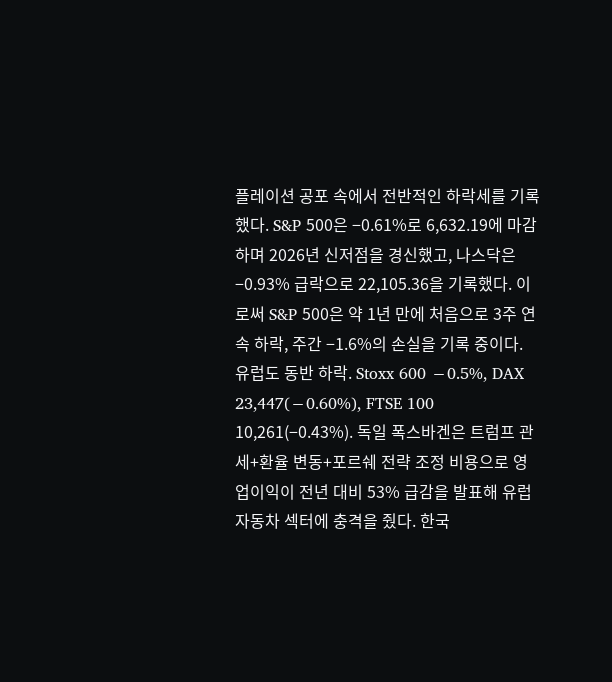플레이션 공포 속에서 전반적인 하락세를 기록했다. S&P 500은 −0.61%로 6,632.19에 마감하며 2026년 신저점을 경신했고, 나스닥은 −0.93% 급락으로 22,105.36을 기록했다. 이로써 S&P 500은 약 1년 만에 처음으로 3주 연속 하락, 주간 −1.6%의 손실을 기록 중이다.
유럽도 동반 하락. Stoxx 600 −0.5%, DAX 23,447(−0.60%), FTSE 100 10,261(−0.43%). 독일 폭스바겐은 트럼프 관세+환율 변동+포르쉐 전략 조정 비용으로 영업이익이 전년 대비 53% 급감을 발표해 유럽 자동차 섹터에 충격을 줬다. 한국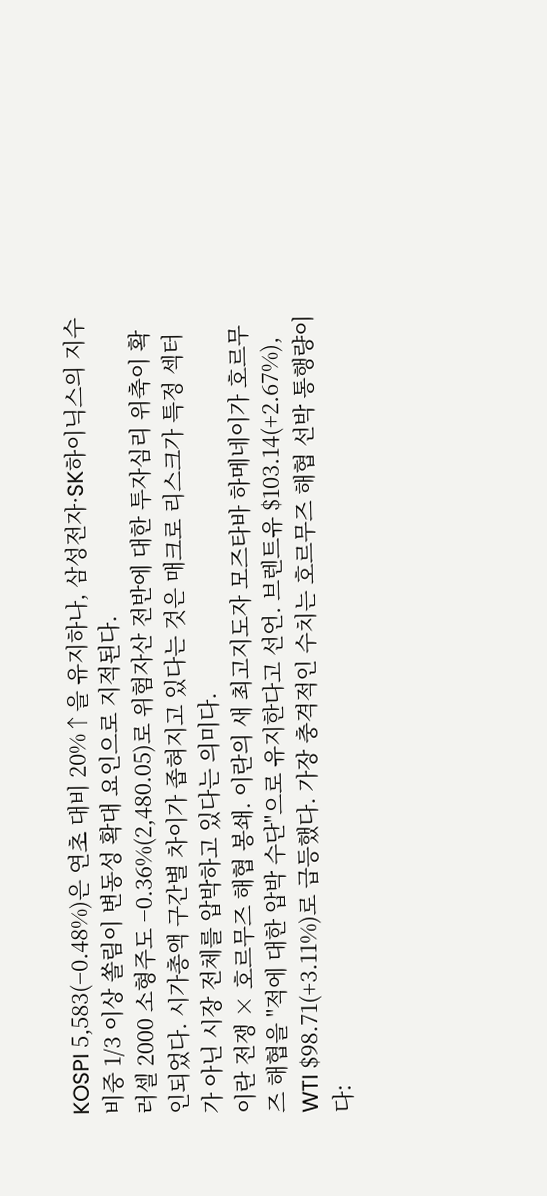KOSPI 5,583(−0.48%)은 연초 대비 20%↑을 유지하나, 삼성전자·SK하이닉스의 지수 비중 1/3 이상 쏠림이 변동성 확대 요인으로 지적된다.
러셀 2000 소형주도 −0.36%(2,480.05)로 위험자산 전반에 대한 투자심리 위축이 확인되었다. 시가총액 구간별 차이가 좁혀지고 있다는 것은 매크로 리스크가 특정 섹터가 아닌 시장 전체를 압박하고 있다는 의미다.
이란 전쟁 × 호르무즈 해협 봉쇄. 이란의 새 최고지도자 모즈타바 하메네이가 호르무즈 해협을 "적에 대한 압박 수단"으로 유지한다고 선언. 브렌트유 $103.14(+2.67%), WTI $98.71(+3.11%)로 급등했다. 가장 충격적인 수치는 호르무즈 해협 선박 통행량이다: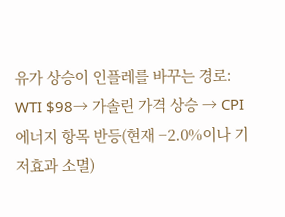유가 상승이 인플레를 바꾸는 경로: WTI $98→ 가솔린 가격 상승 → CPI 에너지 항목 반등(현재 −2.0%이나 기저효과 소멸)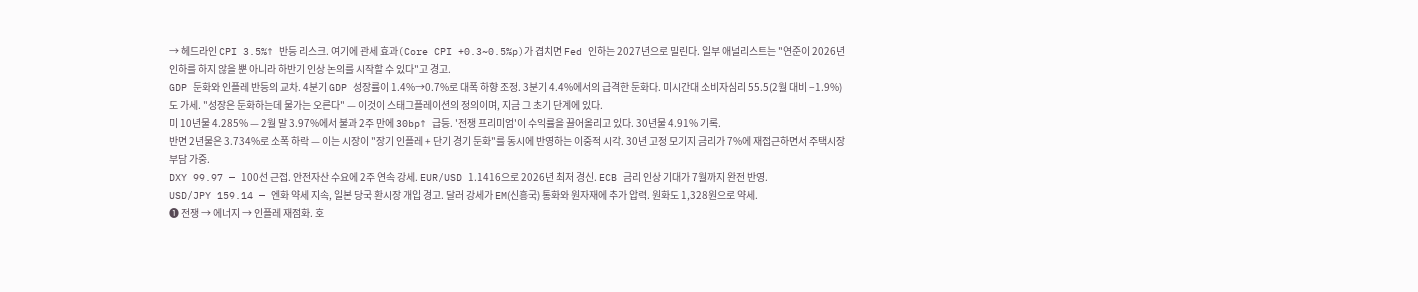→ 헤드라인 CPI 3.5%↑ 반등 리스크. 여기에 관세 효과(Core CPI +0.3~0.5%p)가 겹치면 Fed 인하는 2027년으로 밀린다. 일부 애널리스트는 "연준이 2026년 인하를 하지 않을 뿐 아니라 하반기 인상 논의를 시작할 수 있다"고 경고.
GDP 둔화와 인플레 반등의 교차. 4분기 GDP 성장률이 1.4%→0.7%로 대폭 하향 조정. 3분기 4.4%에서의 급격한 둔화다. 미시간대 소비자심리 55.5(2월 대비 −1.9%)도 가세. "성장은 둔화하는데 물가는 오른다" — 이것이 스태그플레이션의 정의이며, 지금 그 초기 단계에 있다.
미 10년물 4.285% — 2월 말 3.97%에서 불과 2주 만에 30bp↑ 급등. '전쟁 프리미엄'이 수익률을 끌어올리고 있다. 30년물 4.91% 기록.
반면 2년물은 3.734%로 소폭 하락 — 이는 시장이 "장기 인플레 + 단기 경기 둔화"를 동시에 반영하는 이중적 시각. 30년 고정 모기지 금리가 7%에 재접근하면서 주택시장 부담 가중.
DXY 99.97 — 100선 근접. 안전자산 수요에 2주 연속 강세. EUR/USD 1.1416으로 2026년 최저 경신. ECB 금리 인상 기대가 7월까지 완전 반영.
USD/JPY 159.14 — 엔화 약세 지속, 일본 당국 환시장 개입 경고. 달러 강세가 EM(신흥국) 통화와 원자재에 추가 압력. 원화도 1,328원으로 약세.
❶ 전쟁 → 에너지 → 인플레 재점화. 호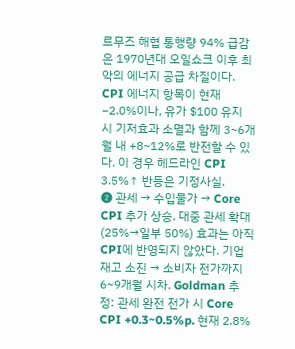르무즈 해협 통행량 94% 급감은 1970년대 오일쇼크 이후 최악의 에너지 공급 차질이다. CPI 에너지 항목이 현재 −2.0%이나, 유가 $100 유지 시 기저효과 소멸과 함께 3~6개월 내 +8~12%로 반전할 수 있다. 이 경우 헤드라인 CPI 3.5%↑ 반등은 기정사실.
❷ 관세 → 수입물가 → Core CPI 추가 상승. 대중 관세 확대(25%→일부 50%) 효과는 아직 CPI에 반영되지 않았다. 기업 재고 소진 → 소비자 전가까지 6~9개월 시차. Goldman 추정: 관세 완전 전가 시 Core CPI +0.3~0.5%p. 현재 2.8%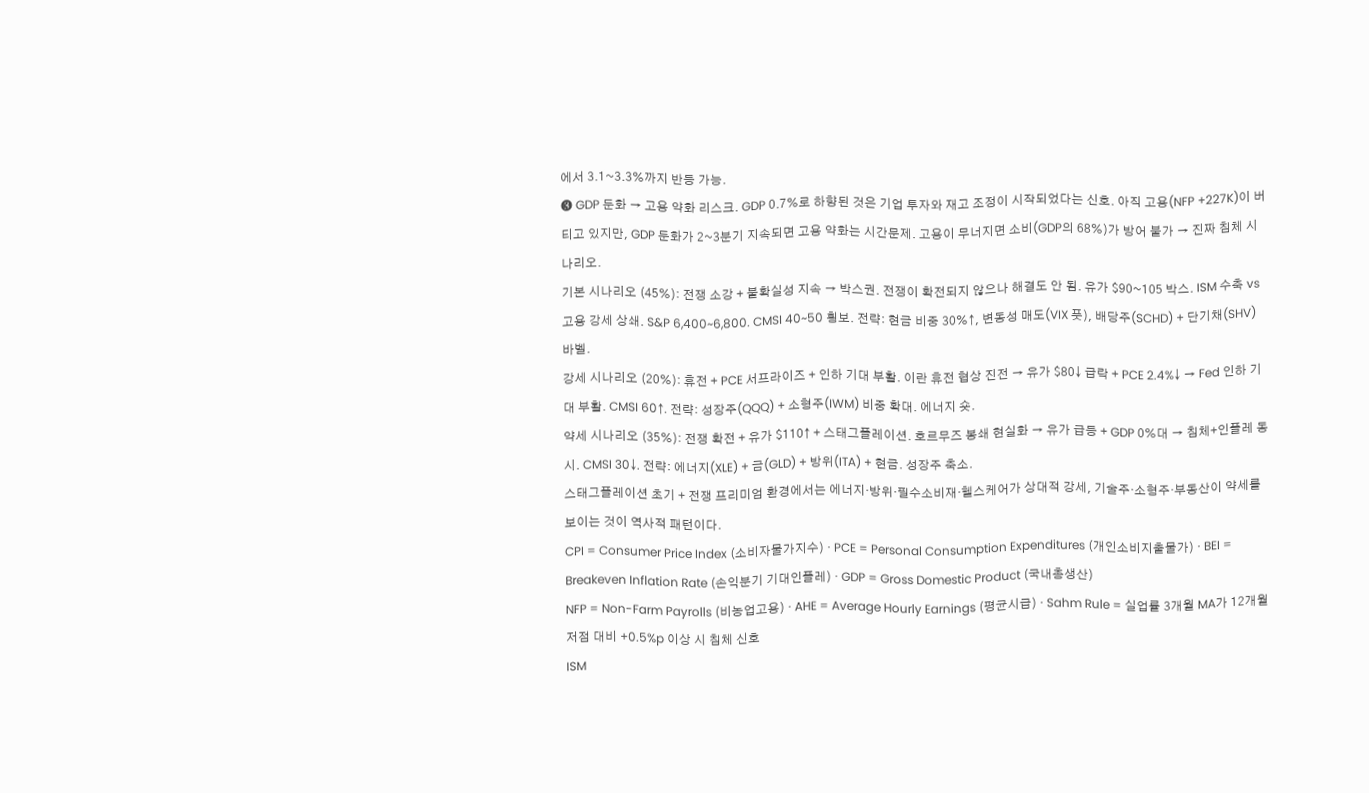에서 3.1~3.3%까지 반등 가능.
❸ GDP 둔화 → 고용 약화 리스크. GDP 0.7%로 하향된 것은 기업 투자와 재고 조정이 시작되었다는 신호. 아직 고용(NFP +227K)이 버티고 있지만, GDP 둔화가 2~3분기 지속되면 고용 약화는 시간문제. 고용이 무너지면 소비(GDP의 68%)가 방어 불가 → 진짜 침체 시나리오.
기본 시나리오 (45%): 전쟁 소강 + 불확실성 지속 → 박스권. 전쟁이 확전되지 않으나 해결도 안 됨. 유가 $90~105 박스. ISM 수축 vs 고용 강세 상쇄. S&P 6,400~6,800. CMSI 40~50 횡보. 전략: 현금 비중 30%↑, 변동성 매도(VIX 풋), 배당주(SCHD) + 단기채(SHV) 바벨.
강세 시나리오 (20%): 휴전 + PCE 서프라이즈 + 인하 기대 부활. 이란 휴전 협상 진전 → 유가 $80↓ 급락 + PCE 2.4%↓ → Fed 인하 기대 부활. CMSI 60↑. 전략: 성장주(QQQ) + 소형주(IWM) 비중 확대. 에너지 숏.
약세 시나리오 (35%): 전쟁 확전 + 유가 $110↑ + 스태그플레이션. 호르무즈 봉쇄 현실화 → 유가 급등 + GDP 0%대 → 침체+인플레 동시. CMSI 30↓. 전략: 에너지(XLE) + 금(GLD) + 방위(ITA) + 현금. 성장주 축소.
스태그플레이션 초기 + 전쟁 프리미엄 환경에서는 에너지·방위·필수소비재·헬스케어가 상대적 강세, 기술주·소형주·부동산이 약세를 보이는 것이 역사적 패턴이다.
CPI = Consumer Price Index (소비자물가지수) · PCE = Personal Consumption Expenditures (개인소비지출물가) · BEI = Breakeven Inflation Rate (손익분기 기대인플레) · GDP = Gross Domestic Product (국내총생산)
NFP = Non-Farm Payrolls (비농업고용) · AHE = Average Hourly Earnings (평균시급) · Sahm Rule = 실업률 3개월 MA가 12개월 저점 대비 +0.5%p 이상 시 침체 신호
ISM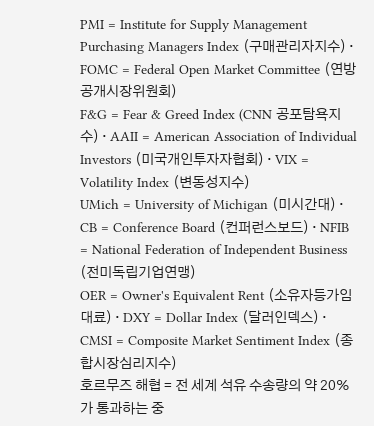PMI = Institute for Supply Management Purchasing Managers Index (구매관리자지수) · FOMC = Federal Open Market Committee (연방공개시장위원회)
F&G = Fear & Greed Index (CNN 공포탐욕지수) · AAII = American Association of Individual Investors (미국개인투자자협회) · VIX = Volatility Index (변동성지수)
UMich = University of Michigan (미시간대) · CB = Conference Board (컨퍼런스보드) · NFIB = National Federation of Independent Business (전미독립기업연맹)
OER = Owner's Equivalent Rent (소유자등가임대료) · DXY = Dollar Index (달러인덱스) · CMSI = Composite Market Sentiment Index (종합시장심리지수)
호르무즈 해협 = 전 세계 석유 수송량의 약 20%가 통과하는 중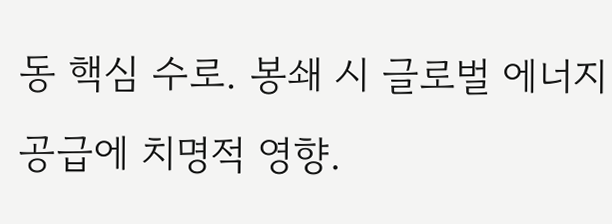동 핵심 수로. 봉쇄 시 글로벌 에너지 공급에 치명적 영향.